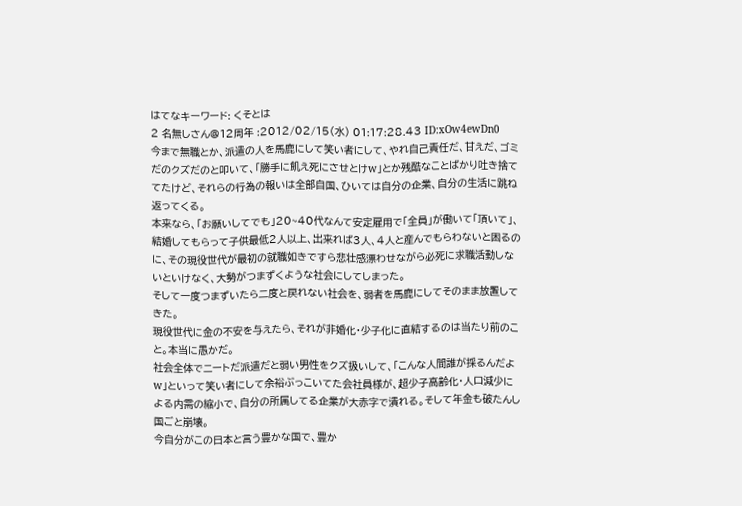はてなキーワード: くそとは
2 名無しさん@12周年 :2012/02/15(水) 01:17:28.43 ID:xOw4ewDn0
今まで無職とか、派遣の人を馬鹿にして笑い者にして、やれ自己責任だ、甘えだ、ゴミだのクズだのと叩いて、「勝手に飢え死にさせとけw」とか残酷なことばかり吐き捨ててたけど、それらの行為の報いは全部自国、ひいては自分の企業、自分の生活に跳ね返ってくる。
本来なら、「お願いしてでも」20~40代なんて安定雇用で「全員」が働いて「頂いて」、結婚してもらって子供最低2人以上、出来れば3人、4人と産んでもらわないと困るのに、その現役世代が最初の就職如きですら悲壮感漂わせながら必死に求職活動しないといけなく、大勢がつまずくような社会にしてしまった。
そして一度つまずいたら二度と戻れない社会を、弱者を馬鹿にしてそのまま放置してきた。
現役世代に金の不安を与えたら、それが非婚化・少子化に直結するのは当たり前のこと。本当に愚かだ。
社会全体でニートだ派遣だと弱い男性をクズ扱いして、「こんな人間誰が採るんだよw」といって笑い者にして余裕ぶっこいてた会社員様が、超少子高齢化・人口減少による内需の縮小で、自分の所属してる企業が大赤字で潰れる。そして年金も破たんし国ごと崩壊。
今自分がこの日本と言う豊かな国で、豊か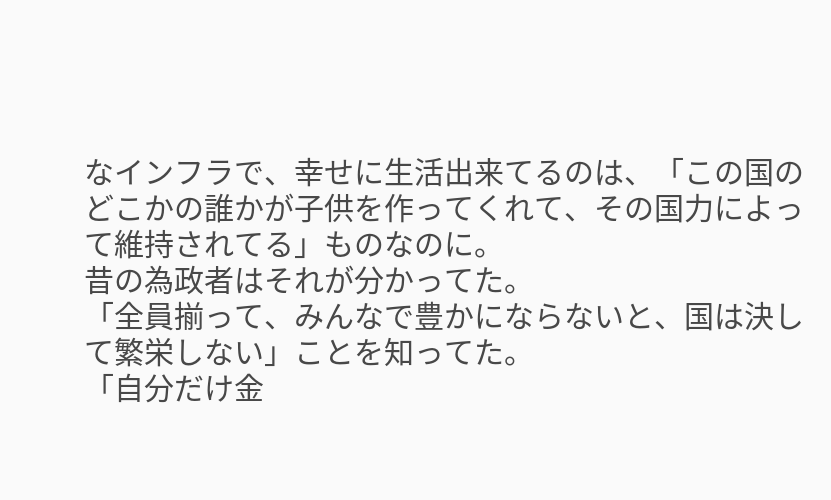なインフラで、幸せに生活出来てるのは、「この国のどこかの誰かが子供を作ってくれて、その国力によって維持されてる」ものなのに。
昔の為政者はそれが分かってた。
「全員揃って、みんなで豊かにならないと、国は決して繁栄しない」ことを知ってた。
「自分だけ金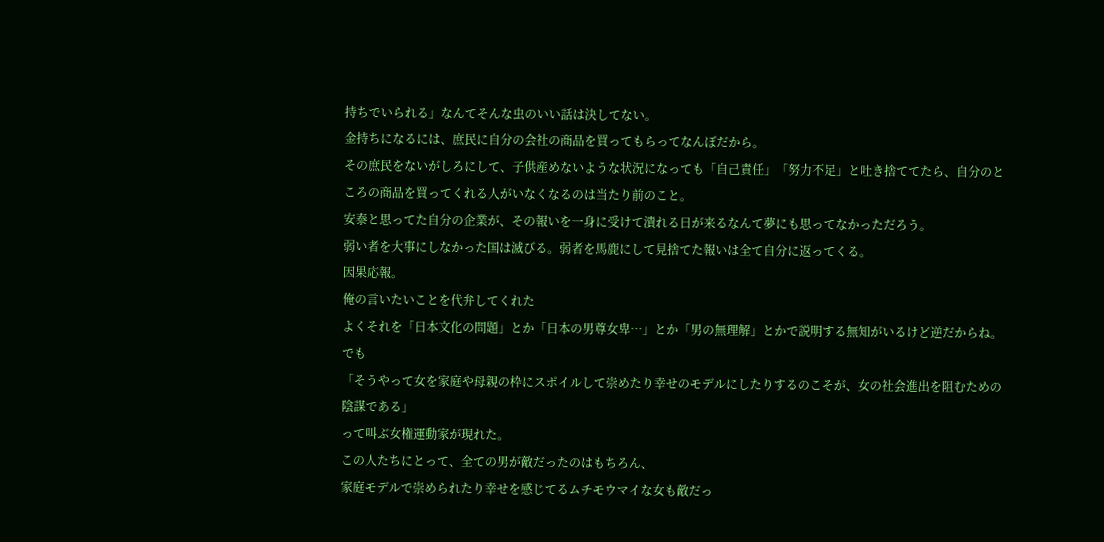持ちでいられる」なんてそんな虫のいい話は決してない。
金持ちになるには、庶民に自分の会社の商品を買ってもらってなんぼだから。
その庶民をないがしろにして、子供産めないような状況になっても「自己責任」「努力不足」と吐き捨ててたら、自分のところの商品を買ってくれる人がいなくなるのは当たり前のこと。
安泰と思ってた自分の企業が、その報いを一身に受けて潰れる日が来るなんて夢にも思ってなかっただろう。
弱い者を大事にしなかった国は滅びる。弱者を馬鹿にして見捨てた報いは全て自分に返ってくる。
因果応報。
俺の言いたいことを代弁してくれた
よくそれを「日本文化の問題」とか「日本の男尊女卑…」とか「男の無理解」とかで説明する無知がいるけど逆だからね。
でも
「そうやって女を家庭や母親の枠にスポイルして崇めたり幸せのモデルにしたりするのこそが、女の社会進出を阻むための陰謀である」
って叫ぶ女権運動家が現れた。
この人たちにとって、全ての男が敵だったのはもちろん、
家庭モデルで崇められたり幸せを感じてるムチモウマイな女も敵だっ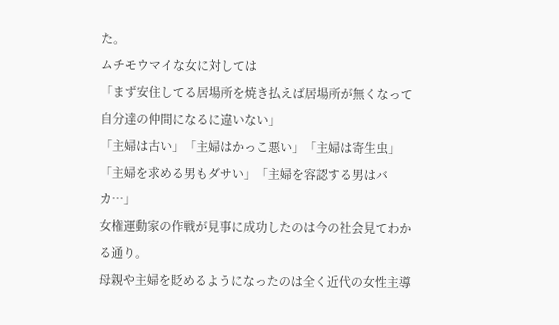た。
ムチモウマイな女に対しては
「まず安住してる居場所を焼き払えば居場所が無くなって自分達の仲間になるに違いない」
「主婦は古い」「主婦はかっこ悪い」「主婦は寄生虫」「主婦を求める男もダサい」「主婦を容認する男はバカ…」
女権運動家の作戦が見事に成功したのは今の社会見てわかる通り。
母親や主婦を貶めるようになったのは全く近代の女性主導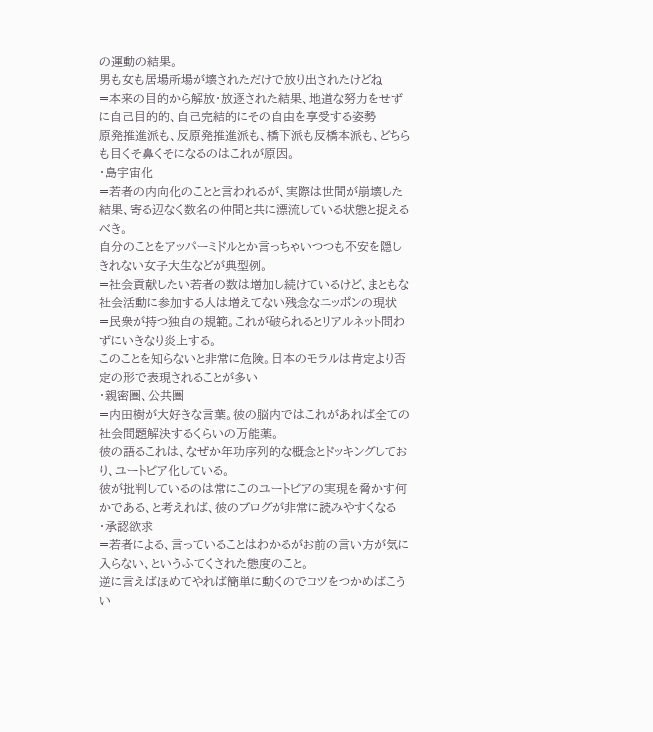の運動の結果。
男も女も居場所場が壊されただけで放り出されたけどね
=本来の目的から解放・放逐された結果、地道な努力をせずに自己目的的、自己完結的にその自由を享受する姿勢
原発推進派も、反原発推進派も、橋下派も反橋本派も、どちらも目くそ鼻くそになるのはこれが原因。
・島宇宙化
=若者の内向化のことと言われるが、実際は世間が崩壊した結果、寄る辺なく数名の仲間と共に漂流している状態と捉えるべき。
自分のことをアッパーミドルとか言っちゃいつつも不安を隠しきれない女子大生などが典型例。
=社会貢献したい若者の数は増加し続けているけど、まともな社会活動に参加する人は増えてない残念なニッポンの現状
=民衆が持つ独自の規範。これが破られるとリアルネット問わずにいきなり炎上する。
このことを知らないと非常に危険。日本のモラルは肯定より否定の形で表現されることが多い
・親密圏、公共圏
=内田樹が大好きな言葉。彼の脳内ではこれがあれば全ての社会問題解決するくらいの万能薬。
彼の語るこれは、なぜか年功序列的な概念とドッキングしており、ユートピア化している。
彼が批判しているのは常にこのユートピアの実現を脅かす何かである、と考えれば、彼のブログが非常に読みやすくなる
・承認欲求
=若者による、言っていることはわかるがお前の言い方が気に入らない、というふてくされた態度のこと。
逆に言えばほめてやれば簡単に動くのでコツをつかめばこうい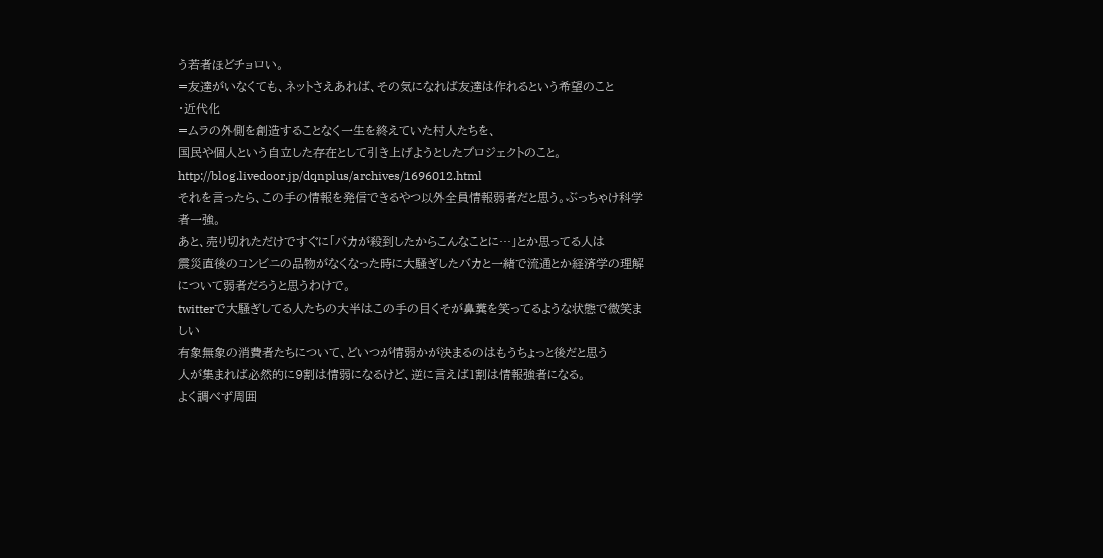う若者ほどチョロい。
=友達がいなくても、ネットさえあれば、その気になれば友達は作れるという希望のこと
・近代化
=ムラの外側を創造することなく一生を終えていた村人たちを、
国民や個人という自立した存在として引き上げようとしたプロジェクトのこと。
http://blog.livedoor.jp/dqnplus/archives/1696012.html
それを言ったら、この手の情報を発信できるやつ以外全員情報弱者だと思う。ぶっちゃけ科学者一強。
あと、売り切れただけですぐに「バカが殺到したからこんなことに…」とか思ってる人は
震災直後のコンビニの品物がなくなった時に大騒ぎしたバカと一緒で流通とか経済学の理解について弱者だろうと思うわけで。
twitterで大騒ぎしてる人たちの大半はこの手の目くそが鼻糞を笑ってるような状態で微笑ましい
有象無象の消費者たちについて、どいつが情弱かが決まるのはもうちょっと後だと思う
人が集まれば必然的に9割は情弱になるけど、逆に言えば1割は情報強者になる。
よく調べず周囲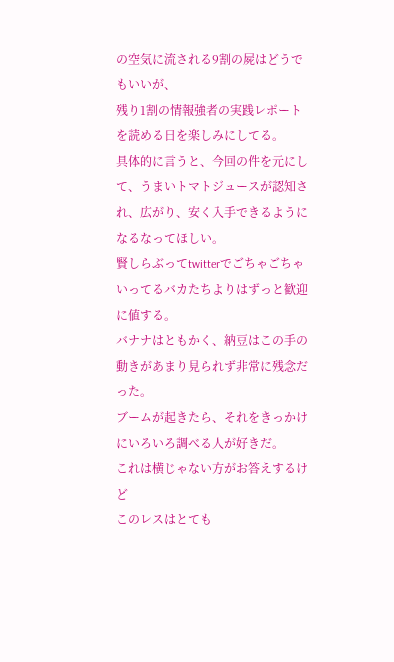の空気に流される9割の屍はどうでもいいが、
残り1割の情報強者の実践レポートを読める日を楽しみにしてる。
具体的に言うと、今回の件を元にして、うまいトマトジュースが認知され、広がり、安く入手できるようになるなってほしい。
賢しらぶってtwitterでごちゃごちゃいってるバカたちよりはずっと歓迎に値する。
バナナはともかく、納豆はこの手の動きがあまり見られず非常に残念だった。
ブームが起きたら、それをきっかけにいろいろ調べる人が好きだ。
これは横じゃない方がお答えするけど
このレスはとても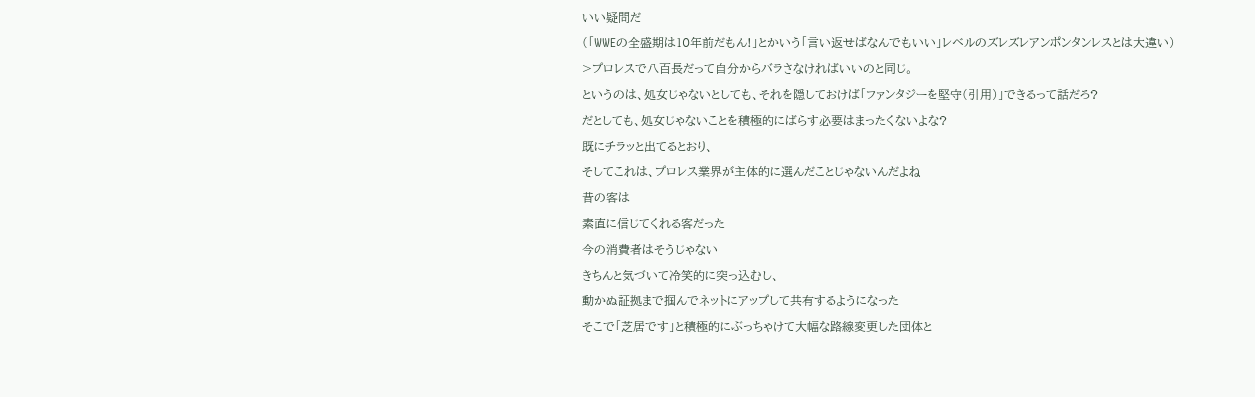いい疑問だ
(「WWEの全盛期は10年前だもん!」とかいう「言い返せばなんでもいい」レベルのズレズレアンポンタンレスとは大違い)
>プロレスで八百長だって自分からバラさなければいいのと同じ。
というのは、処女じゃないとしても、それを隠しておけば「ファンタジーを堅守(引用)」できるって話だろ?
だとしても、処女じゃないことを積極的にばらす必要はまったくないよな?
既にチラッと出てるとおり、
そしてこれは、プロレス業界が主体的に選んだことじゃないんだよね
昔の客は
素直に信じてくれる客だった
今の消費者はそうじゃない
きちんと気づいて冷笑的に突っ込むし、
動かぬ証拠まで掴んでネットにアップして共有するようになった
そこで「芝居です」と積極的にぶっちゃけて大幅な路線変更した団体と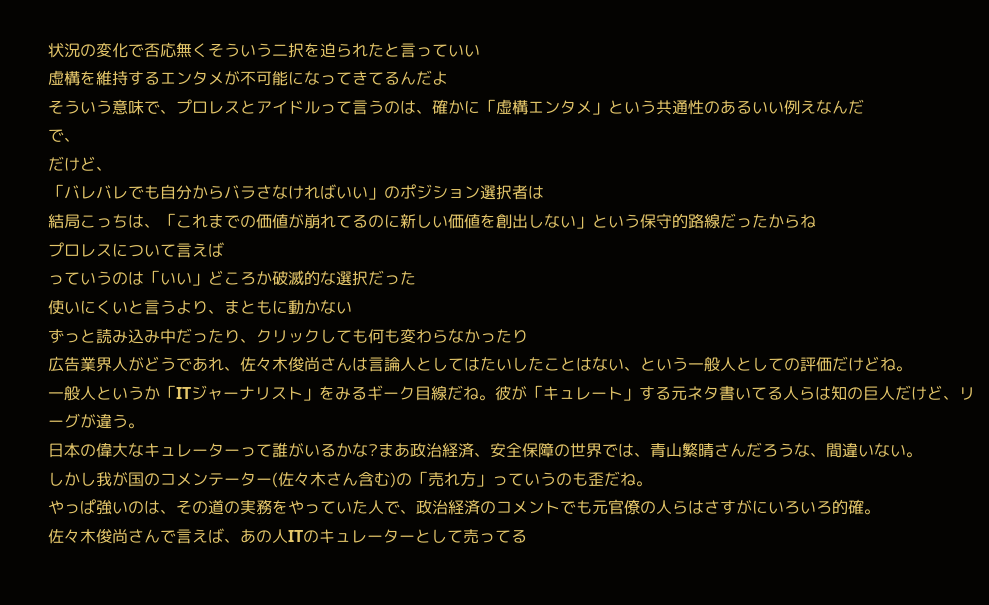状況の変化で否応無くそういう二択を迫られたと言っていい
虚構を維持するエンタメが不可能になってきてるんだよ
そういう意味で、プロレスとアイドルって言うのは、確かに「虚構エンタメ」という共通性のあるいい例えなんだ
で、
だけど、
「バレバレでも自分からバラさなければいい」のポジション選択者は
結局こっちは、「これまでの価値が崩れてるのに新しい価値を創出しない」という保守的路線だったからね
プロレスについて言えば
っていうのは「いい」どころか破滅的な選択だった
使いにくいと言うより、まともに動かない
ずっと読み込み中だったり、クリックしても何も変わらなかったり
広告業界人がどうであれ、佐々木俊尚さんは言論人としてはたいしたことはない、という一般人としての評価だけどね。
一般人というか「ITジャーナリスト」をみるギーク目線だね。彼が「キュレート」する元ネタ書いてる人らは知の巨人だけど、リーグが違う。
日本の偉大なキュレーターって誰がいるかな?まあ政治経済、安全保障の世界では、青山繁晴さんだろうな、間違いない。
しかし我が国のコメンテーター(佐々木さん含む)の「売れ方」っていうのも歪だね。
やっぱ強いのは、その道の実務をやっていた人で、政治経済のコメントでも元官僚の人らはさすがにいろいろ的確。
佐々木俊尚さんで言えば、あの人ITのキュレーターとして売ってる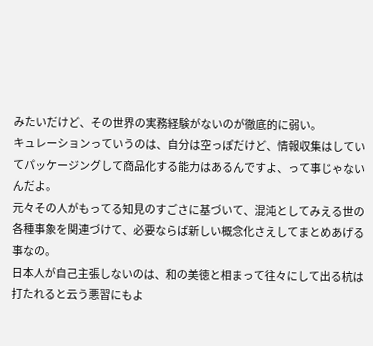みたいだけど、その世界の実務経験がないのが徹底的に弱い。
キュレーションっていうのは、自分は空っぽだけど、情報収集はしていてパッケージングして商品化する能力はあるんですよ、って事じゃないんだよ。
元々その人がもってる知見のすごさに基づいて、混沌としてみえる世の各種事象を関連づけて、必要ならば新しい概念化さえしてまとめあげる事なの。
日本人が自己主張しないのは、和の美徳と相まって往々にして出る杭は打たれると云う悪習にもよ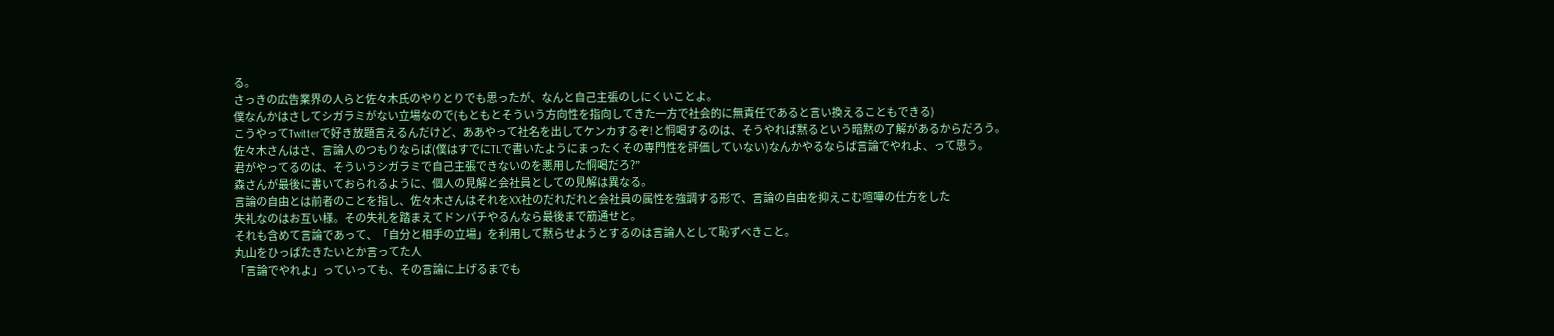る。
さっきの広告業界の人らと佐々木氏のやりとりでも思ったが、なんと自己主張のしにくいことよ。
僕なんかはさしてシガラミがない立場なので(もともとそういう方向性を指向してきた一方で社会的に無責任であると言い換えることもできる)
こうやってTwitterで好き放題言えるんだけど、ああやって社名を出してケンカするぞ!と恫喝するのは、そうやれば黙るという暗黙の了解があるからだろう。
佐々木さんはさ、言論人のつもりならば(僕はすでにTLで書いたようにまったくその専門性を評価していない)なんかやるならば言論でやれよ、って思う。
君がやってるのは、そういうシガラミで自己主張できないのを悪用した恫喝だろ?”
森さんが最後に書いておられるように、個人の見解と会社員としての見解は異なる。
言論の自由とは前者のことを指し、佐々木さんはそれをXX社のだれだれと会社員の属性を強調する形で、言論の自由を抑えこむ喧嘩の仕方をした
失礼なのはお互い様。その失礼を踏まえてドンパチやるんなら最後まで筋通せと。
それも含めて言論であって、「自分と相手の立場」を利用して黙らせようとするのは言論人として恥ずべきこと。
丸山をひっぱたきたいとか言ってた人
「言論でやれよ」っていっても、その言論に上げるまでも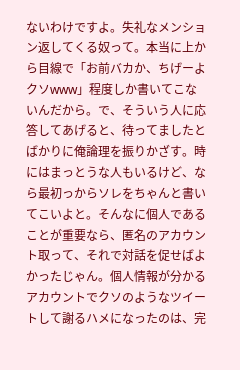ないわけですよ。失礼なメンション返してくる奴って。本当に上から目線で「お前バカか、ちげーよクソwww」程度しか書いてこないんだから。で、そういう人に応答してあげると、待ってましたとばかりに俺論理を振りかざす。時にはまっとうな人もいるけど、なら最初っからソレをちゃんと書いてこいよと。そんなに個人であることが重要なら、匿名のアカウント取って、それで対話を促せばよかったじゃん。個人情報が分かるアカウントでクソのようなツイートして謝るハメになったのは、完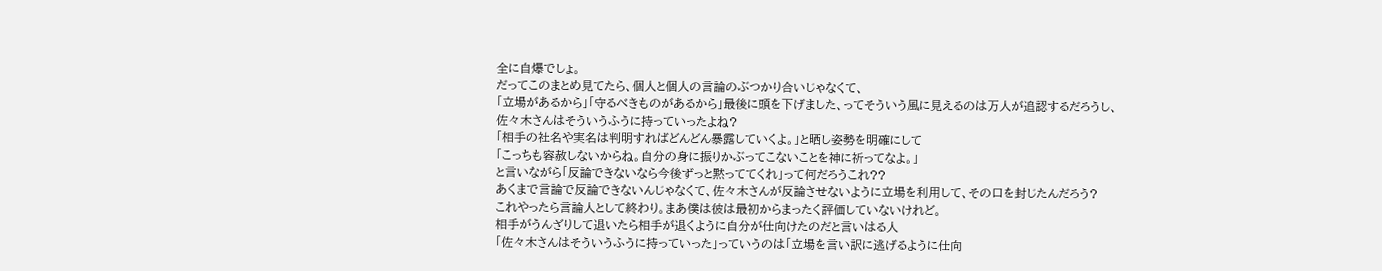全に自爆でしょ。
だってこのまとめ見てたら、個人と個人の言論のぶつかり合いじゃなくて、
「立場があるから」「守るべきものがあるから」最後に頭を下げました、ってそういう風に見えるのは万人が追認するだろうし、
佐々木さんはそういうふうに持っていったよね?
「相手の社名や実名は判明すればどんどん暴露していくよ。」と晒し姿勢を明確にして
「こっちも容赦しないからね。自分の身に振りかぶってこないことを神に祈ってなよ。」
と言いながら「反論できないなら今後ずっと黙っててくれ」って何だろうこれ??
あくまで言論で反論できないんじゃなくて、佐々木さんが反論させないように立場を利用して、その口を封じたんだろう?
これやったら言論人として終わり。まあ僕は彼は最初からまったく評価していないけれど。
相手がうんざりして退いたら相手が退くように自分が仕向けたのだと言いはる人
「佐々木さんはそういうふうに持っていった」っていうのは「立場を言い訳に逃げるように仕向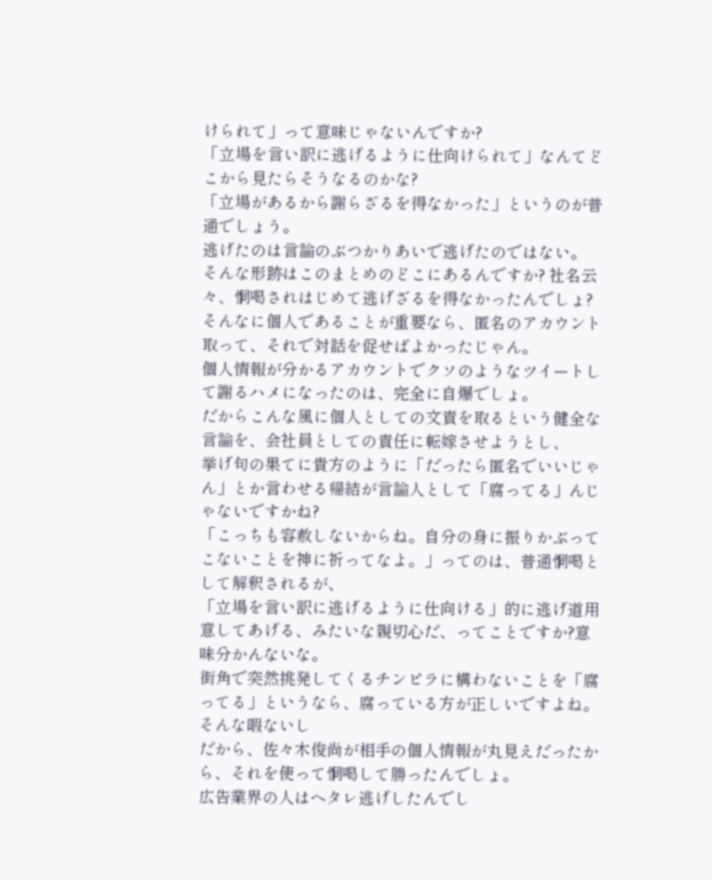けられて」って意味じゃないんですか?
「立場を言い訳に逃げるように仕向けられて」なんてどこから見たらそうなるのかな?
「立場があるから謝らざるを得なかった」というのが普通でしょう。
逃げたのは言論のぶつかりあいで逃げたのではない。
そんな形跡はこのまとめのどこにあるんですか? 社名云々、恫喝されはじめて逃げざるを得なかったんでしょ?
そんなに個人であることが重要なら、匿名のアカウント取って、それで対話を促せばよかったじゃん。
個人情報が分かるアカウントでクソのようなツイートして謝るハメになったのは、完全に自爆でしょ。
だからこんな風に個人としての文責を取るという健全な言論を、会社員としての責任に転嫁させようとし、
挙げ句の果てに貴方のように「だったら匿名でいいじゃん」とか言わせる帰結が言論人として「腐ってる」んじゃないですかね?
「こっちも容赦しないからね。自分の身に振りかぶってこないことを神に祈ってなよ。」ってのは、普通恫喝として解釈されるが、
「立場を言い訳に逃げるように仕向ける」的に逃げ道用意してあげる、みたいな親切心だ、ってことですか?意味分かんないな。
街角で突然挑発してくるチンピラに構わないことを「腐ってる」というなら、腐っている方が正しいですよね。そんな暇ないし
だから、佐々木俊尚が相手の個人情報が丸見えだったから、それを使って恫喝して勝ったんでしょ。
広告業界の人はヘタレ逃げしたんでし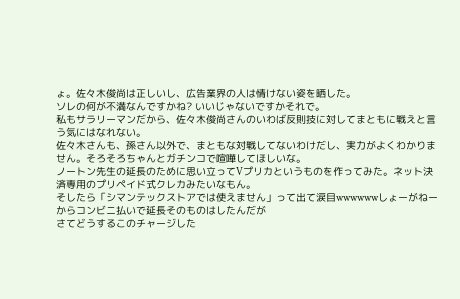ょ。佐々木俊尚は正しいし、広告業界の人は情けない姿を晒した。
ソレの何が不満なんですかね? いいじゃないですかそれで。
私もサラリーマンだから、佐々木俊尚さんのいわば反則技に対してまともに戦えと言う気にはなれない。
佐々木さんも、孫さん以外で、まともな対戦してないわけだし、実力がよくわかりません。そろそろちゃんとガチンコで喧嘩してほしいな。
ノートン先生の延長のために思い立ってVプリカというものを作ってみた。ネット決済専用のプリペイド式クレカみたいなもん。
そしたら「シマンテックストアでは使えません」って出て涙目wwwwwwしょーがねーからコンビニ払いで延長そのものはしたんだが
さてどうするこのチャージした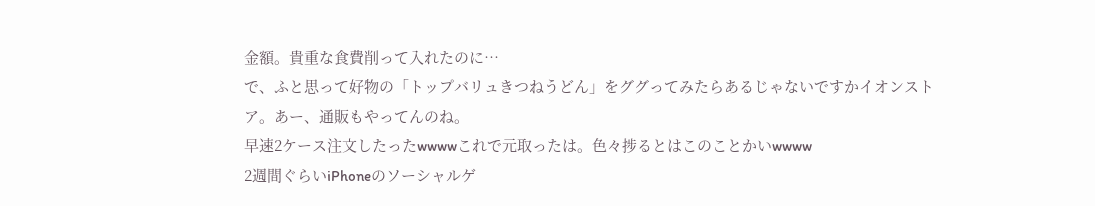金額。貴重な食費削って入れたのに…
で、ふと思って好物の「トップバリュきつねうどん」をググってみたらあるじゃないですかイオンストア。あー、通販もやってんのね。
早速2ケース注文したったwwwwこれで元取ったは。色々捗るとはこのことかいwwww
2週間ぐらいiPhoneのソーシャルゲ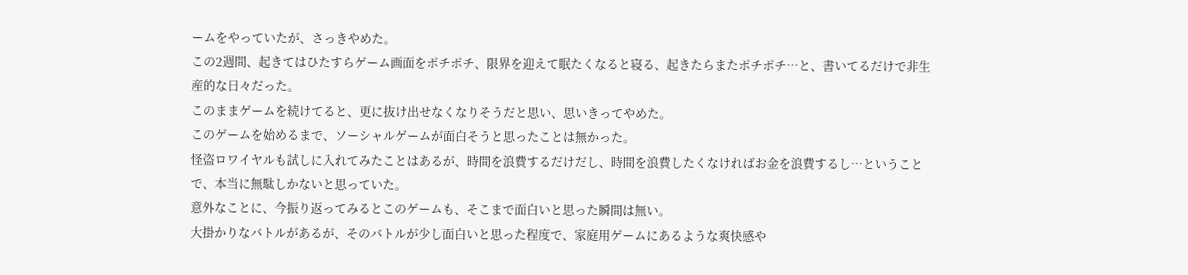ームをやっていたが、さっきやめた。
この2週間、起きてはひたすらゲーム画面をポチポチ、限界を迎えて眠たくなると寝る、起きたらまたポチポチ…と、書いてるだけで非生産的な日々だった。
このままゲームを続けてると、更に抜け出せなくなりそうだと思い、思いきってやめた。
このゲームを始めるまで、ソーシャルゲームが面白そうと思ったことは無かった。
怪盗ロワイヤルも試しに入れてみたことはあるが、時間を浪費するだけだし、時間を浪費したくなければお金を浪費するし…ということで、本当に無駄しかないと思っていた。
意外なことに、今振り返ってみるとこのゲームも、そこまで面白いと思った瞬間は無い。
大掛かりなバトルがあるが、そのバトルが少し面白いと思った程度で、家庭用ゲームにあるような爽快感や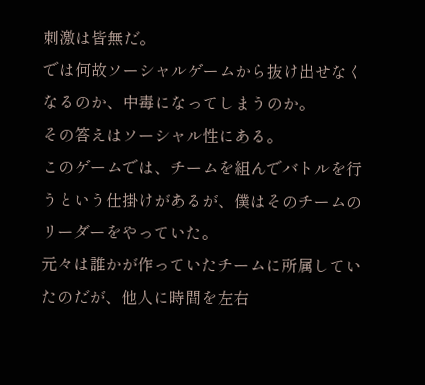刺激は皆無だ。
では何故ソーシャルゲームから抜け出せなくなるのか、中毒になってしまうのか。
その答えはソーシャル性にある。
このゲームでは、チームを組んでバトルを行うという仕掛けがあるが、僕はそのチームのリーダーをやっていた。
元々は誰かが作っていたチームに所属していたのだが、他人に時間を左右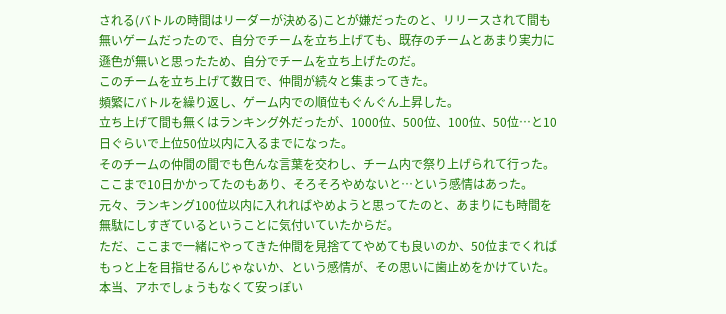される(バトルの時間はリーダーが決める)ことが嫌だったのと、リリースされて間も無いゲームだったので、自分でチームを立ち上げても、既存のチームとあまり実力に遜色が無いと思ったため、自分でチームを立ち上げたのだ。
このチームを立ち上げて数日で、仲間が続々と集まってきた。
頻繁にバトルを繰り返し、ゲーム内での順位もぐんぐん上昇した。
立ち上げて間も無くはランキング外だったが、1000位、500位、100位、50位…と10日ぐらいで上位50位以内に入るまでになった。
そのチームの仲間の間でも色んな言葉を交わし、チーム内で祭り上げられて行った。
ここまで10日かかってたのもあり、そろそろやめないと…という感情はあった。
元々、ランキング100位以内に入れればやめようと思ってたのと、あまりにも時間を無駄にしすぎているということに気付いていたからだ。
ただ、ここまで一緒にやってきた仲間を見捨ててやめても良いのか、50位までくればもっと上を目指せるんじゃないか、という感情が、その思いに歯止めをかけていた。
本当、アホでしょうもなくて安っぽい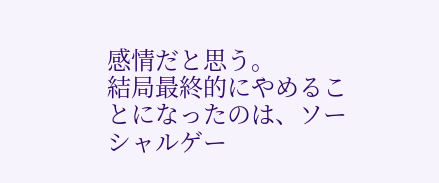感情だと思う。
結局最終的にやめることになったのは、ソーシャルゲー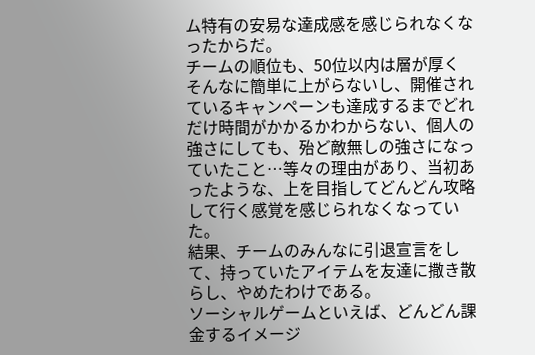ム特有の安易な達成感を感じられなくなったからだ。
チームの順位も、50位以内は層が厚くそんなに簡単に上がらないし、開催されているキャンペーンも達成するまでどれだけ時間がかかるかわからない、個人の強さにしても、殆ど敵無しの強さになっていたこと…等々の理由があり、当初あったような、上を目指してどんどん攻略して行く感覚を感じられなくなっていた。
結果、チームのみんなに引退宣言をして、持っていたアイテムを友達に撒き散らし、やめたわけである。
ソーシャルゲームといえば、どんどん課金するイメージ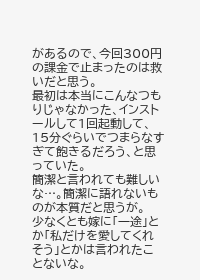があるので、今回300円の課金で止まったのは救いだと思う。
最初は本当にこんなつもりじゃなかった、インストールして1回起動して、15分ぐらいでつまらなすぎて飽きるだろう、と思っていた。
簡潔と言われても難しいな…。簡潔に語れないものが本質だと思うが。
少なくとも嫁に「一途」とか「私だけを愛してくれそう」とかは言われたことないな。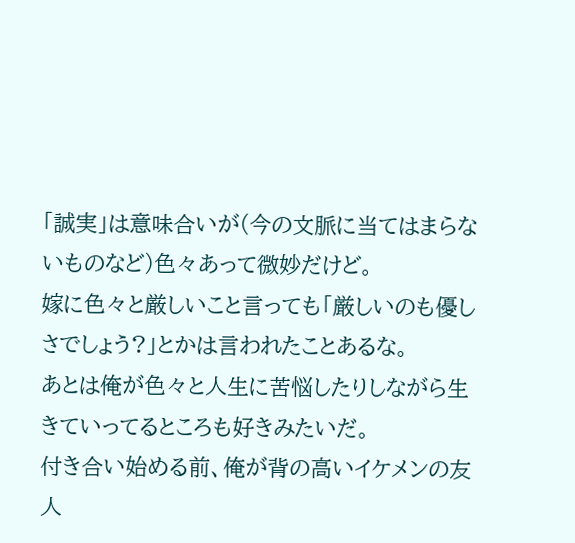「誠実」は意味合いが(今の文脈に当てはまらないものなど)色々あって微妙だけど。
嫁に色々と厳しいこと言っても「厳しいのも優しさでしょう?」とかは言われたことあるな。
あとは俺が色々と人生に苦悩したりしながら生きていってるところも好きみたいだ。
付き合い始める前、俺が背の高いイケメンの友人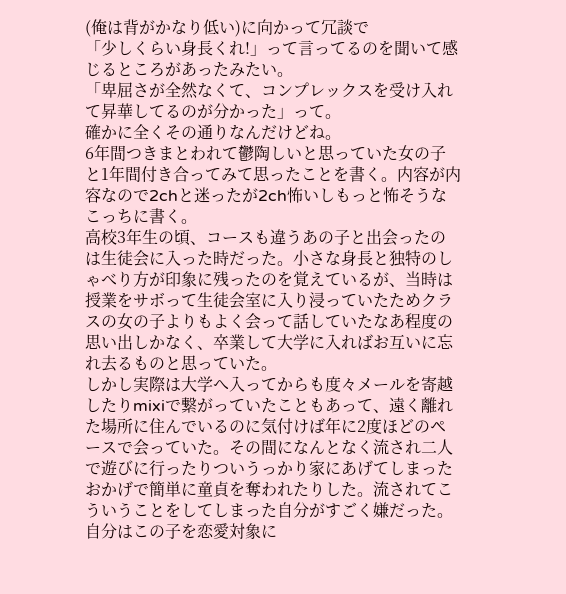(俺は背がかなり低い)に向かって冗談で
「少しくらい身長くれ!」って言ってるのを聞いて感じるところがあったみたい。
「卑屈さが全然なくて、コンプレックスを受け入れて昇華してるのが分かった」って。
確かに全くその通りなんだけどね。
6年間つきまとわれて鬱陶しいと思っていた女の子と1年間付き合ってみて思ったことを書く。内容が内容なので2chと迷ったが2ch怖いしもっと怖そうなこっちに書く。
高校3年生の頃、コースも違うあの子と出会ったのは生徒会に入った時だった。小さな身長と独特のしゃべり方が印象に残ったのを覚えているが、当時は授業をサボって生徒会室に入り浸っていたためクラスの女の子よりもよく会って話していたなあ程度の思い出しかなく、卒業して大学に入ればお互いに忘れ去るものと思っていた。
しかし実際は大学へ入ってからも度々メールを寄越したりmixiで繋がっていたこともあって、遠く離れた場所に住んでいるのに気付けば年に2度ほどのペースで会っていた。その間になんとなく流され二人で遊びに行ったりついうっかり家にあげてしまったおかげで簡単に童貞を奪われたりした。流されてこういうことをしてしまった自分がすごく嫌だった。
自分はこの子を恋愛対象に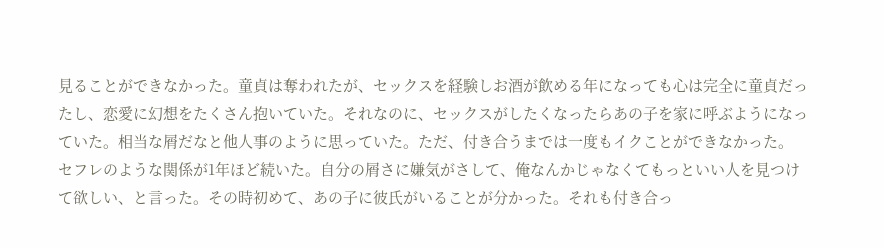見ることができなかった。童貞は奪われたが、セックスを経験しお酒が飲める年になっても心は完全に童貞だったし、恋愛に幻想をたくさん抱いていた。それなのに、セックスがしたくなったらあの子を家に呼ぶようになっていた。相当な屑だなと他人事のように思っていた。ただ、付き合うまでは一度もイクことができなかった。
セフレのような関係が1年ほど続いた。自分の屑さに嫌気がさして、俺なんかじゃなくてもっといい人を見つけて欲しい、と言った。その時初めて、あの子に彼氏がいることが分かった。それも付き合っ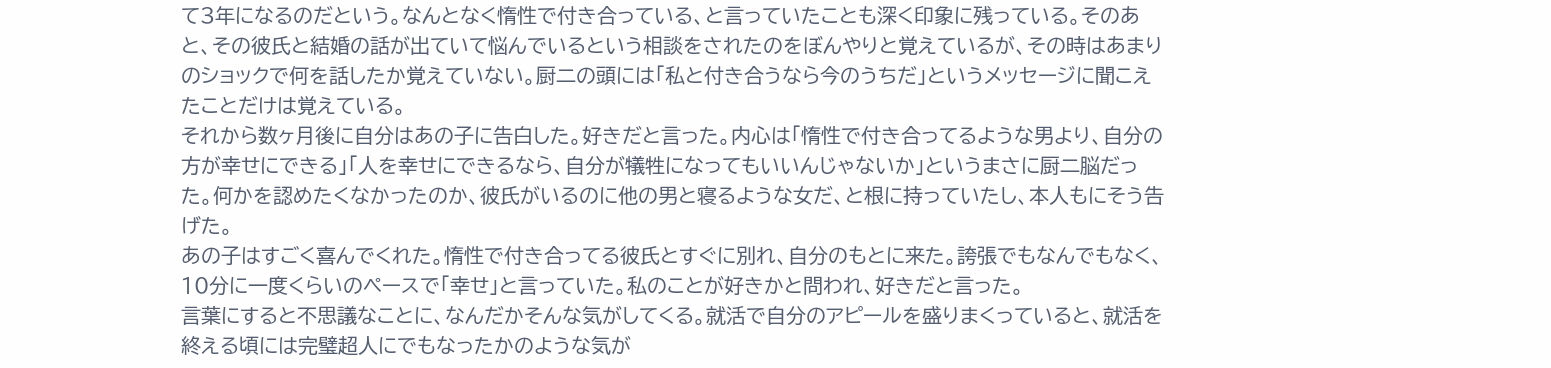て3年になるのだという。なんとなく惰性で付き合っている、と言っていたことも深く印象に残っている。そのあと、その彼氏と結婚の話が出ていて悩んでいるという相談をされたのをぼんやりと覚えているが、その時はあまりのショックで何を話したか覚えていない。厨二の頭には「私と付き合うなら今のうちだ」というメッセージに聞こえたことだけは覚えている。
それから数ヶ月後に自分はあの子に告白した。好きだと言った。内心は「惰性で付き合ってるような男より、自分の方が幸せにできる」「人を幸せにできるなら、自分が犠牲になってもいいんじゃないか」というまさに厨二脳だった。何かを認めたくなかったのか、彼氏がいるのに他の男と寝るような女だ、と根に持っていたし、本人もにそう告げた。
あの子はすごく喜んでくれた。惰性で付き合ってる彼氏とすぐに別れ、自分のもとに来た。誇張でもなんでもなく、10分に一度くらいのペースで「幸せ」と言っていた。私のことが好きかと問われ、好きだと言った。
言葉にすると不思議なことに、なんだかそんな気がしてくる。就活で自分のアピールを盛りまくっていると、就活を終える頃には完璧超人にでもなったかのような気が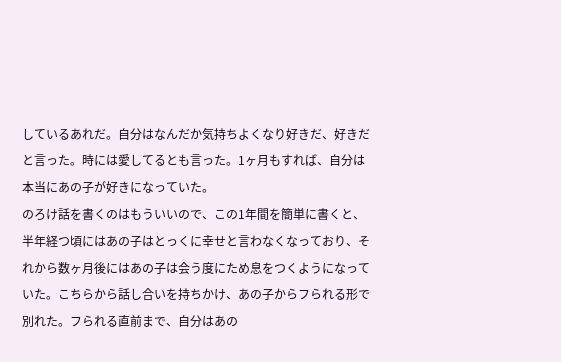しているあれだ。自分はなんだか気持ちよくなり好きだ、好きだと言った。時には愛してるとも言った。1ヶ月もすれば、自分は本当にあの子が好きになっていた。
のろけ話を書くのはもういいので、この1年間を簡単に書くと、半年経つ頃にはあの子はとっくに幸せと言わなくなっており、それから数ヶ月後にはあの子は会う度にため息をつくようになっていた。こちらから話し合いを持ちかけ、あの子からフられる形で別れた。フられる直前まで、自分はあの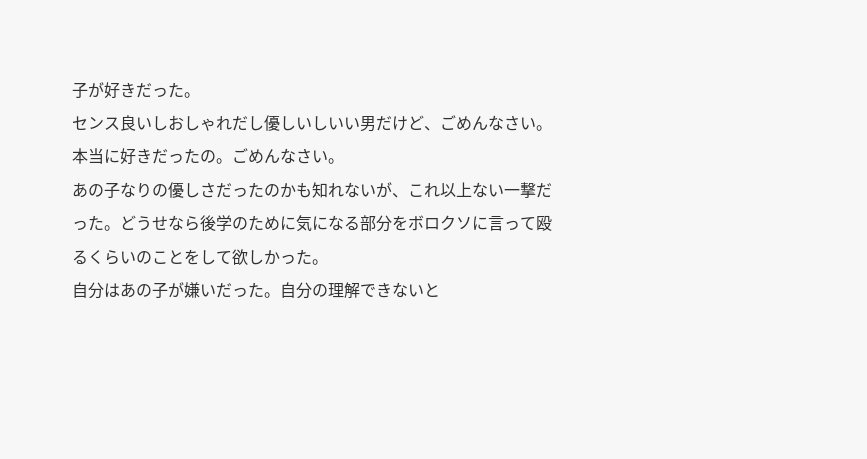子が好きだった。
センス良いしおしゃれだし優しいしいい男だけど、ごめんなさい。本当に好きだったの。ごめんなさい。
あの子なりの優しさだったのかも知れないが、これ以上ない一撃だった。どうせなら後学のために気になる部分をボロクソに言って殴るくらいのことをして欲しかった。
自分はあの子が嫌いだった。自分の理解できないと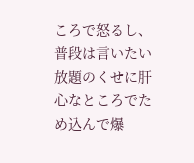ころで怒るし、普段は言いたい放題のくせに肝心なところでため込んで爆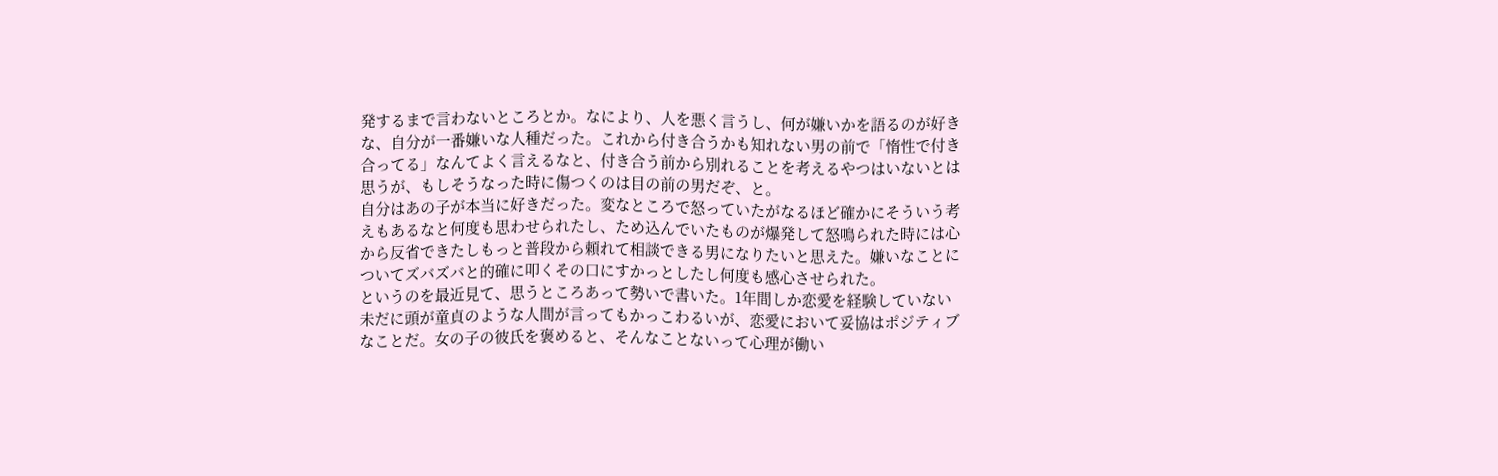発するまで言わないところとか。なにより、人を悪く言うし、何が嫌いかを語るのが好きな、自分が一番嫌いな人種だった。これから付き合うかも知れない男の前で「惰性で付き合ってる」なんてよく言えるなと、付き合う前から別れることを考えるやつはいないとは思うが、もしそうなった時に傷つくのは目の前の男だぞ、と。
自分はあの子が本当に好きだった。変なところで怒っていたがなるほど確かにそういう考えもあるなと何度も思わせられたし、ため込んでいたものが爆発して怒鳴られた時には心から反省できたしもっと普段から頼れて相談できる男になりたいと思えた。嫌いなことについてズバズバと的確に叩くその口にすかっとしたし何度も感心させられた。
というのを最近見て、思うところあって勢いで書いた。1年間しか恋愛を経験していない未だに頭が童貞のような人間が言ってもかっこわるいが、恋愛において妥協はポジティブなことだ。女の子の彼氏を褒めると、そんなことないって心理が働い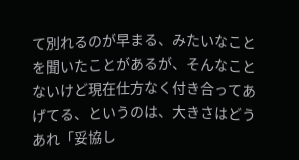て別れるのが早まる、みたいなことを聞いたことがあるが、そんなことないけど現在仕方なく付き合ってあげてる、というのは、大きさはどうあれ「妥協し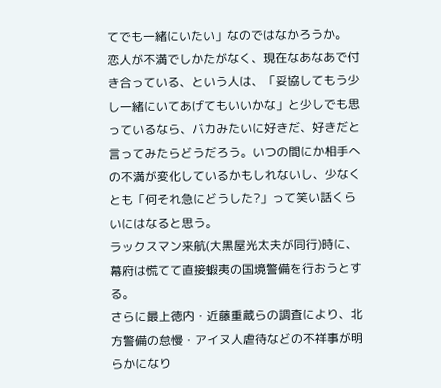てでも一緒にいたい」なのではなかろうか。
恋人が不満でしかたがなく、現在なあなあで付き合っている、という人は、「妥協してもう少し一緒にいてあげてもいいかな」と少しでも思っているなら、バカみたいに好きだ、好きだと言ってみたらどうだろう。いつの間にか相手への不満が変化しているかもしれないし、少なくとも「何それ急にどうした?」って笑い話くらいにはなると思う。
ラックスマン来航(大黒屋光太夫が同行)時に、幕府は慌てて直接蝦夷の国境警備を行おうとする。
さらに最上徳内・近藤重蔵らの調査により、北方警備の怠慢・アイヌ人虐待などの不祥事が明らかになり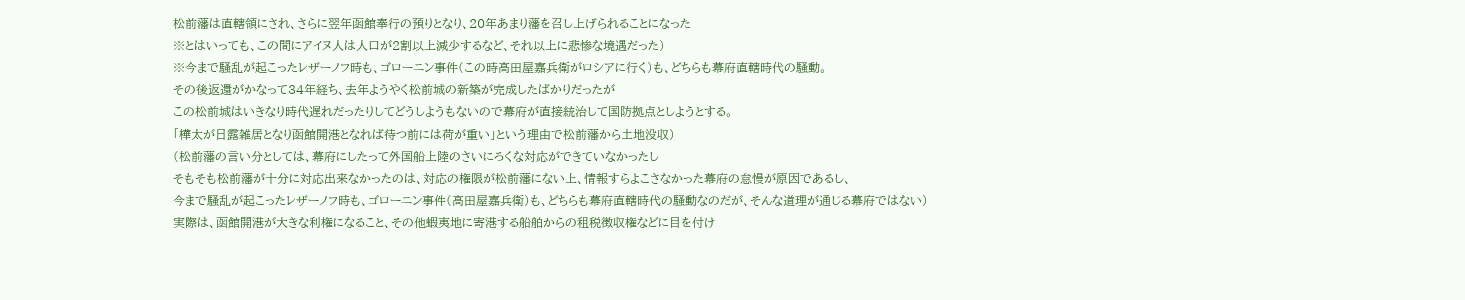松前藩は直轄領にされ、さらに翌年函館奉行の預りとなり、20年あまり藩を召し上げられることになった
※とはいっても、この間にアイヌ人は人口が2割以上減少するなど、それ以上に悲惨な境遇だった)
※今まで騒乱が起こったレザーノフ時も、ゴローニン事件(この時高田屋嘉兵衛がロシアに行く)も、どちらも幕府直轄時代の騒動。
その後返還がかなって34年経ち、去年ようやく松前城の新築が完成したばかりだったが
この松前城はいきなり時代遅れだったりしてどうしようもないので幕府が直接統治して国防拠点としようとする。
「樺太が日露雑居となり函館開港となれば待つ前には荷が重い」という理由で松前藩から土地没収)
(松前藩の言い分としては、幕府にしたって外国船上陸のさいにろくな対応ができていなかったし
そもそも松前藩が十分に対応出来なかったのは、対応の権限が松前藩にない上、情報すらよこさなかった幕府の怠慢が原因であるし、
今まで騒乱が起こったレザーノフ時も、ゴローニン事件(高田屋嘉兵衛)も、どちらも幕府直轄時代の騒動なのだが、そんな道理が通じる幕府ではない)
実際は、函館開港が大きな利権になること、その他蝦夷地に寄港する船舶からの租税徴収権などに目を付け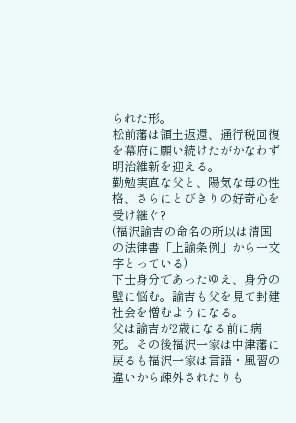られた形。
松前藩は領土返還、通行税回復を幕府に願い続けたがかなわず明治維新を迎える。
勤勉実直な父と、陽気な母の性格、さらにとびきりの好奇心を受け継ぐ?
(福沢諭吉の命名の所以は清国の法律書「上諭条例」から一文字とっている)
下士身分であったゆえ、身分の壁に悩む。諭吉も父を見て封建社会を憎むようになる。
父は諭吉が2歳になる前に病死。その後福沢一家は中津藩に戻るも福沢一家は言語・風習の違いから疎外されたりも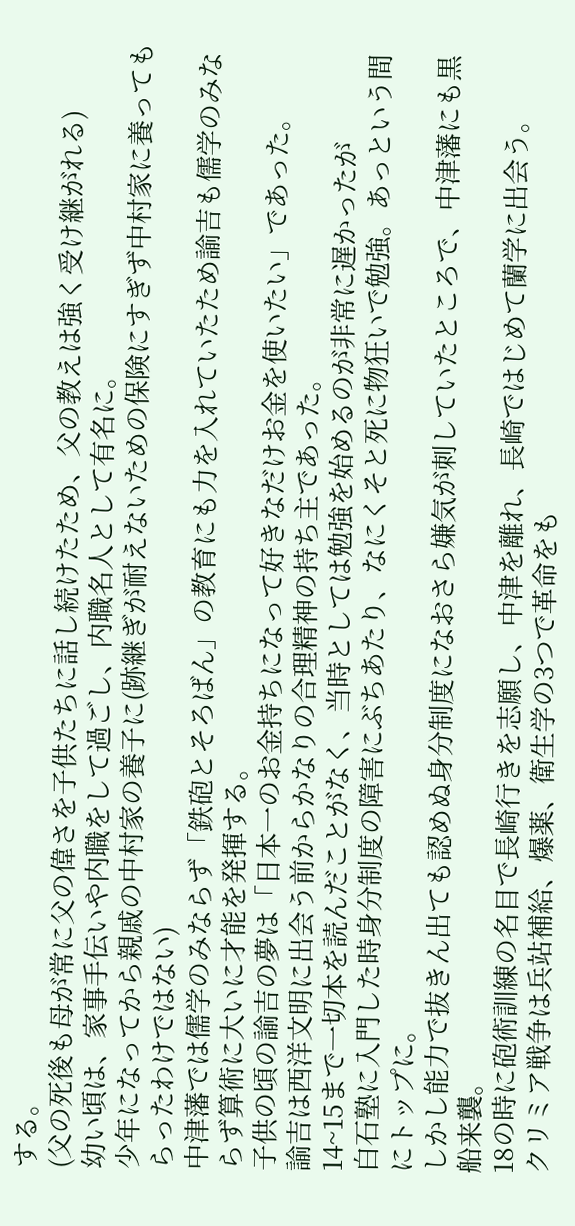する。
(父の死後も母が常に父の偉さを子供たちに話し続けたため、父の教えは強く受け継がれる)
幼い頃は、家事手伝いや内職をして過ごし、内職名人として有名に。
少年になってから親戚の中村家の養子に(跡継ぎが耐えないための保険にすぎず中村家に養ってもらったわけではない)
中津藩では儒学のみならず「鉄砲とそろばん」の教育にも力を入れていたため諭吉も儒学のみならず算術に大いに才能を発揮する。
子供の頃の諭吉の夢は「日本一のお金持ちになって好きなだけお金を使いたい」であった。
諭吉は西洋文明に出会う前からかなりの合理精神の持ち主であった。
14~15まで一切本を読んだことがなく、当時としては勉強を始めるのが非常に遅かったが
白石塾に入門した時身分制度の障害にぶちあたり、なにくそと死に物狂いで勉強。あっという間にトップに。
しかし能力で抜きん出ても認めぬ身分制度になおさら嫌気が刺していたところで、中津藩にも黒船来襲。
18の時に砲術訓練の名目で長崎行きを志願し、中津を離れ、長崎ではじめて蘭学に出会う。
クリミア戦争は兵站補給、爆薬、衛生学の3つで革命をも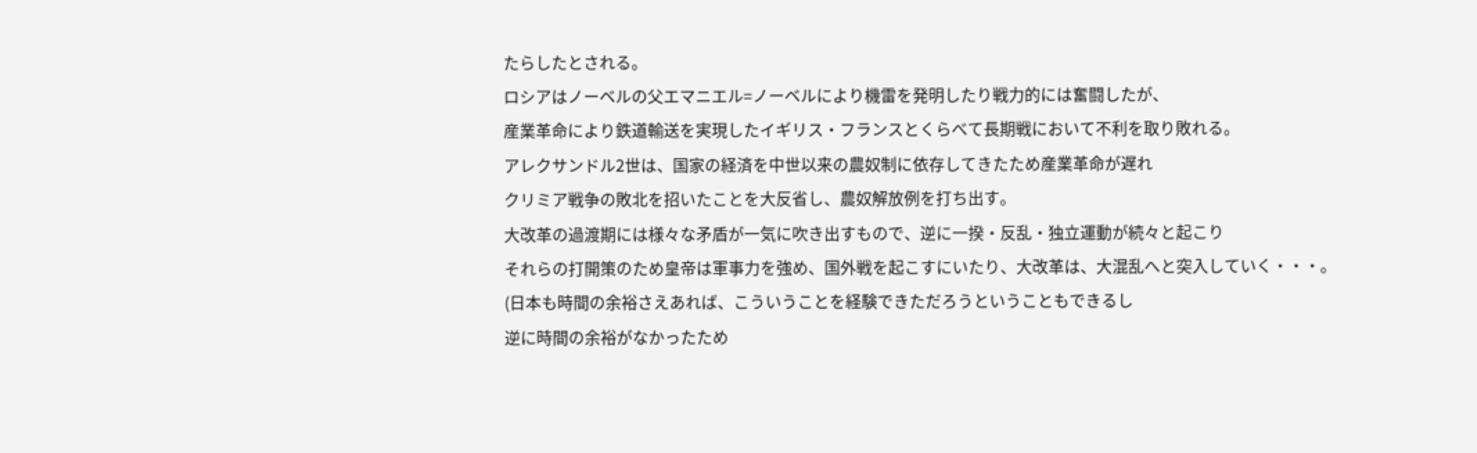たらしたとされる。
ロシアはノーベルの父エマニエル=ノーベルにより機雷を発明したり戦力的には奮闘したが、
産業革命により鉄道輸送を実現したイギリス・フランスとくらべて長期戦において不利を取り敗れる。
アレクサンドル2世は、国家の経済を中世以来の農奴制に依存してきたため産業革命が遅れ
クリミア戦争の敗北を招いたことを大反省し、農奴解放例を打ち出す。
大改革の過渡期には様々な矛盾が一気に吹き出すもので、逆に一揆・反乱・独立運動が続々と起こり
それらの打開策のため皇帝は軍事力を強め、国外戦を起こすにいたり、大改革は、大混乱へと突入していく・・・。
(日本も時間の余裕さえあれば、こういうことを経験できただろうということもできるし
逆に時間の余裕がなかったため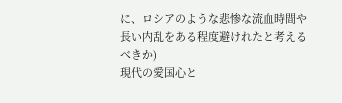に、ロシアのような悲惨な流血時間や長い内乱をある程度避けれたと考えるべきか)
現代の愛国心と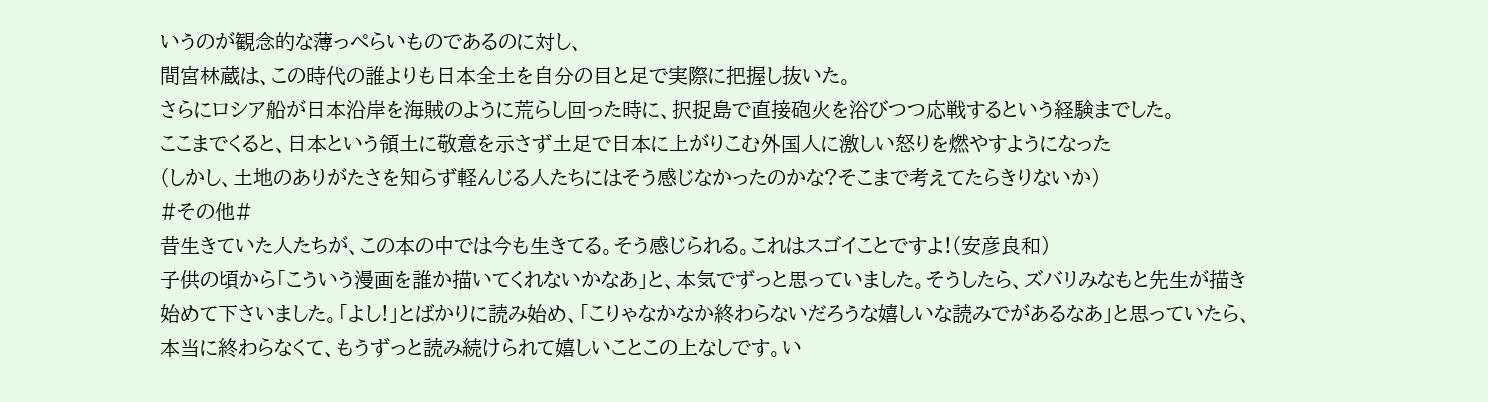いうのが観念的な薄っぺらいものであるのに対し、
間宮林蔵は、この時代の誰よりも日本全土を自分の目と足で実際に把握し抜いた。
さらにロシア船が日本沿岸を海賊のように荒らし回った時に、択捉島で直接砲火を浴びつつ応戦するという経験までした。
ここまでくると、日本という領土に敬意を示さず土足で日本に上がりこむ外国人に激しい怒りを燃やすようになった
(しかし、土地のありがたさを知らず軽んじる人たちにはそう感じなかったのかな?そこまで考えてたらきりないか)
#その他#
昔生きていた人たちが、この本の中では今も生きてる。そう感じられる。これはスゴイことですよ!(安彦良和)
子供の頃から「こういう漫画を誰か描いてくれないかなあ」と、本気でずっと思っていました。そうしたら、ズバリみなもと先生が描き始めて下さいました。「よし!」とばかりに読み始め、「こりゃなかなか終わらないだろうな嬉しいな読みでがあるなあ」と思っていたら、本当に終わらなくて、もうずっと読み続けられて嬉しいことこの上なしです。い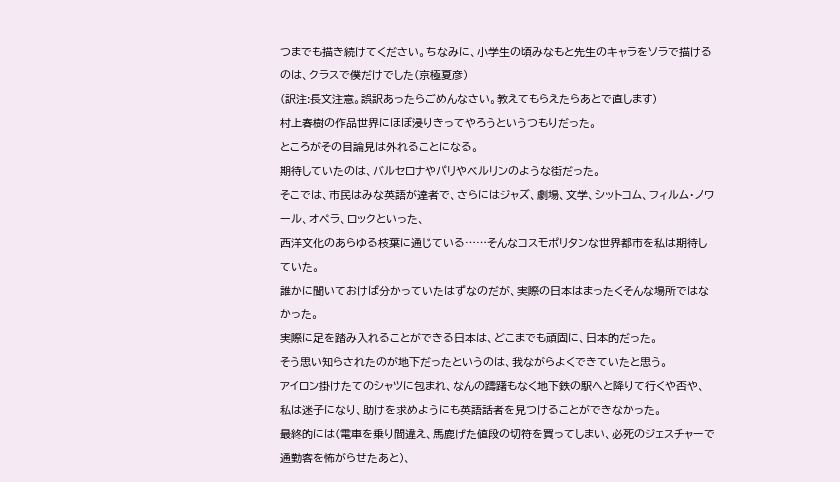つまでも描き続けてください。ちなみに、小学生の頃みなもと先生のキャラをソラで描けるのは、クラスで僕だけでした(京極夏彦)
(訳注:長文注意。誤訳あったらごめんなさい。教えてもらえたらあとで直します)
村上春樹の作品世界にほぼ浸りきってやろうというつもりだった。
ところがその目論見は外れることになる。
期待していたのは、バルセロナやパリやベルリンのような街だった。
そこでは、市民はみな英語が達者で、さらにはジャズ、劇場、文学、シットコム、フィルム・ノワール、オペラ、ロックといった、
西洋文化のあらゆる枝葉に通じている……そんなコスモポリタンな世界都市を私は期待していた。
誰かに聞いておけば分かっていたはずなのだが、実際の日本はまったくそんな場所ではなかった。
実際に足を踏み入れることができる日本は、どこまでも頑固に、日本的だった。
そう思い知らされたのが地下だったというのは、我ながらよくできていたと思う。
アイロン掛けたてのシャツに包まれ、なんの躊躇もなく地下鉄の駅へと降りて行くや否や、
私は迷子になり、助けを求めようにも英語話者を見つけることができなかった。
最終的には(電車を乗り間違え、馬鹿げた値段の切符を買ってしまい、必死のジェスチャーで通勤客を怖がらせたあと)、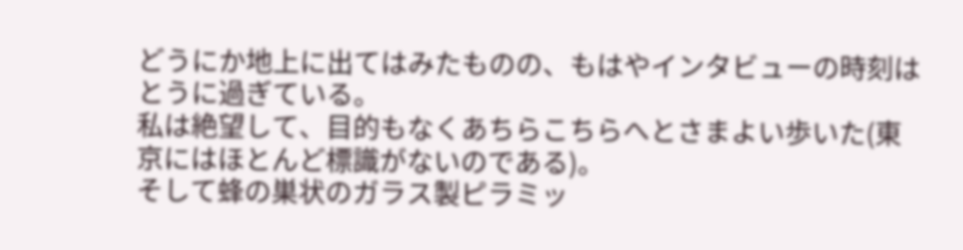どうにか地上に出てはみたものの、もはやインタビューの時刻はとうに過ぎている。
私は絶望して、目的もなくあちらこちらへとさまよい歩いた(東京にはほとんど標識がないのである)。
そして蜂の巣状のガラス製ピラミッ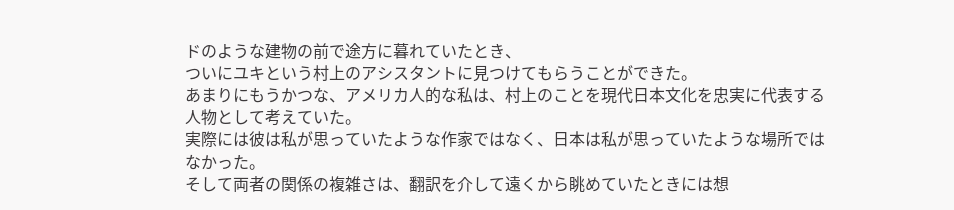ドのような建物の前で途方に暮れていたとき、
ついにユキという村上のアシスタントに見つけてもらうことができた。
あまりにもうかつな、アメリカ人的な私は、村上のことを現代日本文化を忠実に代表する人物として考えていた。
実際には彼は私が思っていたような作家ではなく、日本は私が思っていたような場所ではなかった。
そして両者の関係の複雑さは、翻訳を介して遠くから眺めていたときには想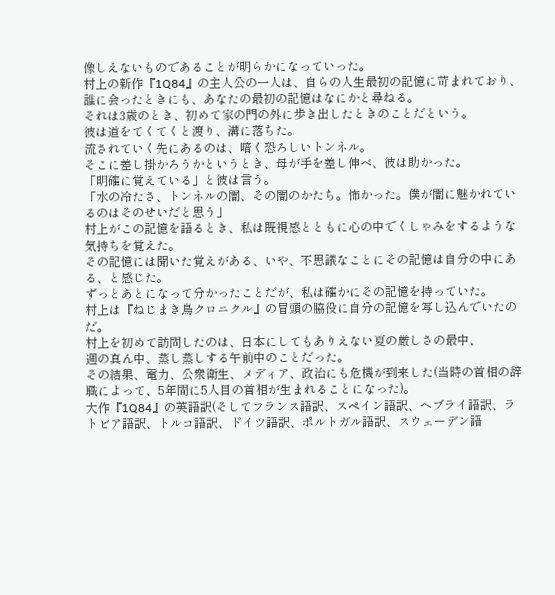像しえないものであることが明らかになっていった。
村上の新作『1Q84』の主人公の一人は、自らの人生最初の記憶に苛まれており、誰に会ったときにも、あなたの最初の記憶はなにかと尋ねる。
それは3歳のとき、初めて家の門の外に歩き出したときのことだという。
彼は道をてくてくと渡り、溝に落ちた。
流されていく先にあるのは、暗く恐ろしいトンネル。
そこに差し掛かろうかというとき、母が手を差し伸べ、彼は助かった。
「明確に覚えている」と彼は言う。
「水の冷たさ、トンネルの闇、その闇のかたち。怖かった。僕が闇に魅かれているのはそのせいだと思う」
村上がこの記憶を語るとき、私は既視感とともに心の中でくしゃみをするような気持ちを覚えた。
その記憶には聞いた覚えがある、いや、不思議なことにその記憶は自分の中にある、と感じた。
ずっとあとになって分かったことだが、私は確かにその記憶を持っていた。
村上は『ねじまき鳥クロニクル』の冒頭の脇役に自分の記憶を写し込んでいたのだ。
村上を初めて訪問したのは、日本にしてもありえない夏の厳しさの最中、
週の真ん中、蒸し蒸しする午前中のことだった。
その結果、電力、公衆衛生、メディア、政治にも危機が到来した(当時の首相の辞職によって、5年間に5人目の首相が生まれることになった)。
大作『1Q84』の英語訳(そしてフランス語訳、スペイン語訳、ヘブライ語訳、ラトビア語訳、トルコ語訳、ドイツ語訳、ポルトガル語訳、スウェーデン語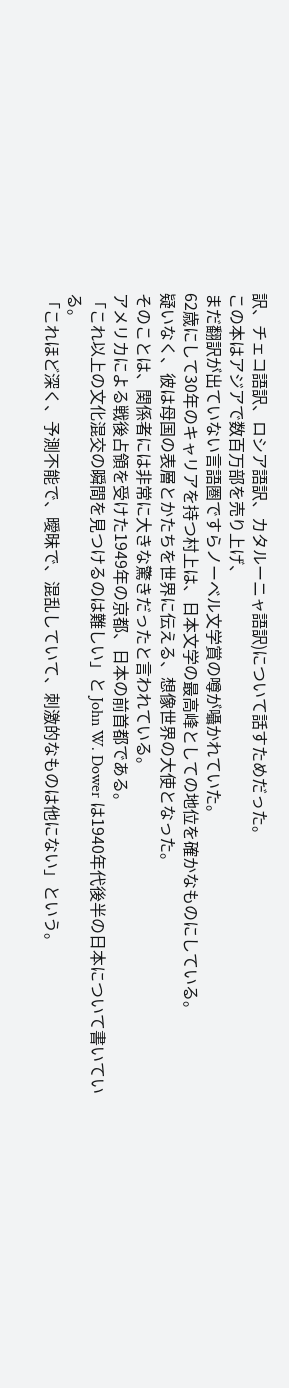訳、チェコ語訳、ロシア語訳、カタルーニャ語訳)について話すためだった。
この本はアジアで数百万部を売り上げ、
まだ翻訳が出ていない言語圏ですらノーベル文学賞の噂が囁かれていた。
62歳にして30年のキャリアを持つ村上は、日本文学の最高峰としての地位を確かなものにしている。
疑いなく、彼は母国の表層とかたちを世界に伝える、想像世界の大使となった。
そのことは、関係者には非常に大きな驚きだったと言われている。
アメリカによる戦後占領を受けた1949年の京都、日本の前首都である。
「これ以上の文化混交の瞬間を見つけるのは難しい」と John W. Dower は1940年代後半の日本について書いている。
「これほど深く、予測不能で、曖昧で、混乱していて、刺激的なものは他にない」という。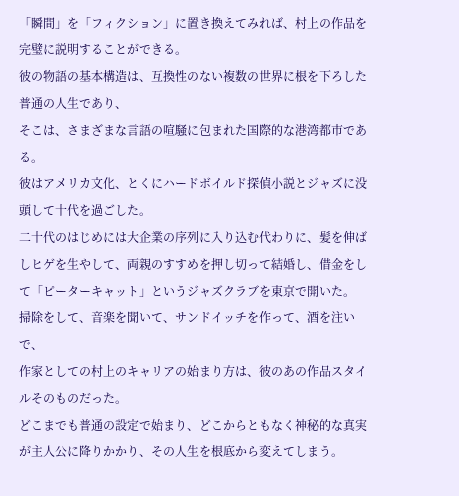「瞬間」を「フィクション」に置き換えてみれば、村上の作品を完璧に説明することができる。
彼の物語の基本構造は、互換性のない複数の世界に根を下ろした普通の人生であり、
そこは、さまざまな言語の喧騒に包まれた国際的な港湾都市である。
彼はアメリカ文化、とくにハードボイルド探偵小説とジャズに没頭して十代を過ごした。
二十代のはじめには大企業の序列に入り込む代わりに、髪を伸ばしヒゲを生やして、両親のすすめを押し切って結婚し、借金をして「ピーターキャット」というジャズクラブを東京で開いた。
掃除をして、音楽を聞いて、サンドイッチを作って、酒を注いで、
作家としての村上のキャリアの始まり方は、彼のあの作品スタイルそのものだった。
どこまでも普通の設定で始まり、どこからともなく神秘的な真実が主人公に降りかかり、その人生を根底から変えてしまう。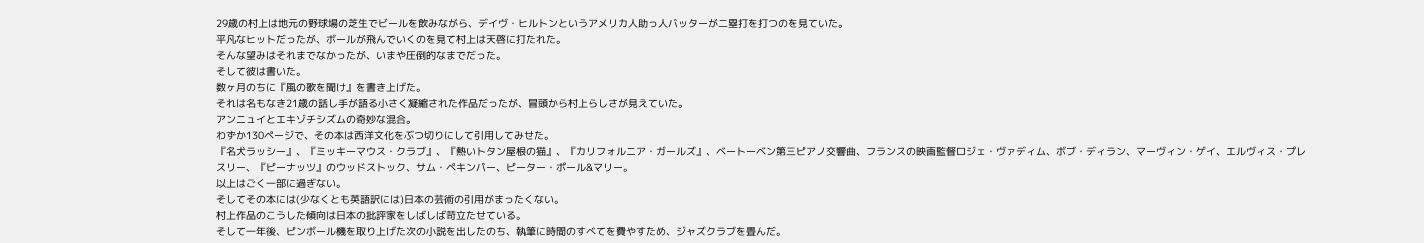29歳の村上は地元の野球場の芝生でビールを飲みながら、デイヴ・ヒルトンというアメリカ人助っ人バッターが二塁打を打つのを見ていた。
平凡なヒットだったが、ボールが飛んでいくのを見て村上は天啓に打たれた。
そんな望みはそれまでなかったが、いまや圧倒的なまでだった。
そして彼は書いた。
数ヶ月のちに『風の歌を聞け』を書き上げた。
それは名もなき21歳の話し手が語る小さく凝縮された作品だったが、冒頭から村上らしさが見えていた。
アンニュイとエキゾチシズムの奇妙な混合。
わずか130ページで、その本は西洋文化をぶつ切りにして引用してみせた。
『名犬ラッシー』、『ミッキーマウス・クラブ』、『熱いトタン屋根の猫』、『カリフォルニア・ガールズ』、ベートーベン第三ピアノ交響曲、フランスの映画監督ロジェ・ヴァディム、ボブ・ディラン、マーヴィン・ゲイ、エルヴィス・プレスリー、『ピーナッツ』のウッドストック、サム・ペキンパー、ピーター・ポール&マリー。
以上はごく一部に過ぎない。
そしてその本には(少なくとも英語訳には)日本の芸術の引用がまったくない。
村上作品のこうした傾向は日本の批評家をしばしば苛立たせている。
そして一年後、ピンボール機を取り上げた次の小説を出したのち、執筆に時間のすべてを費やすため、ジャズクラブを畳んだ。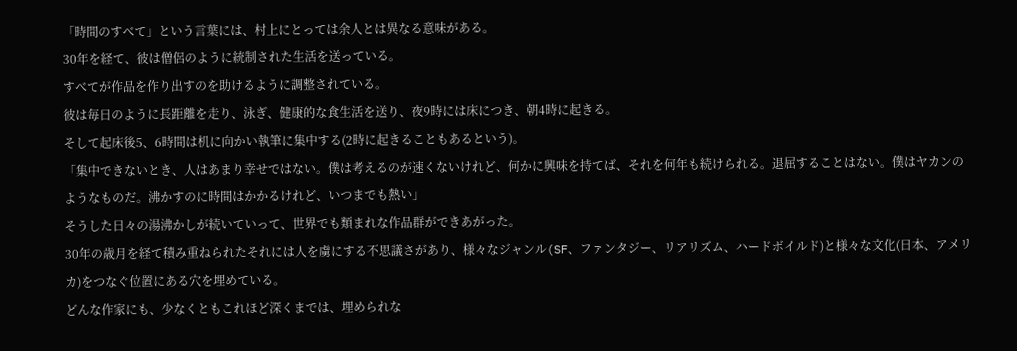「時間のすべて」という言葉には、村上にとっては余人とは異なる意味がある。
30年を経て、彼は僧侶のように統制された生活を送っている。
すべてが作品を作り出すのを助けるように調整されている。
彼は毎日のように長距離を走り、泳ぎ、健康的な食生活を送り、夜9時には床につき、朝4時に起きる。
そして起床後5、6時間は机に向かい執筆に集中する(2時に起きることもあるという)。
「集中できないとき、人はあまり幸せではない。僕は考えるのが速くないけれど、何かに興味を持てば、それを何年も続けられる。退屈することはない。僕はヤカンのようなものだ。沸かすのに時間はかかるけれど、いつまでも熱い」
そうした日々の湯沸かしが続いていって、世界でも類まれな作品群ができあがった。
30年の歳月を経て積み重ねられたそれには人を虜にする不思議さがあり、様々なジャンル(SF、ファンタジー、リアリズム、ハードボイルド)と様々な文化(日本、アメリカ)をつなぐ位置にある穴を埋めている。
どんな作家にも、少なくともこれほど深くまでは、埋められな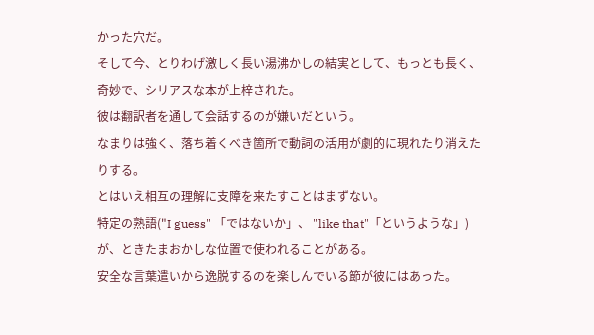かった穴だ。
そして今、とりわげ激しく長い湯沸かしの結実として、もっとも長く、奇妙で、シリアスな本が上梓された。
彼は翻訳者を通して会話するのが嫌いだという。
なまりは強く、落ち着くべき箇所で動詞の活用が劇的に現れたり消えたりする。
とはいえ相互の理解に支障を来たすことはまずない。
特定の熟語("I guess" 「ではないか」、 "like that"「というような」)が、ときたまおかしな位置で使われることがある。
安全な言葉遣いから逸脱するのを楽しんでいる節が彼にはあった。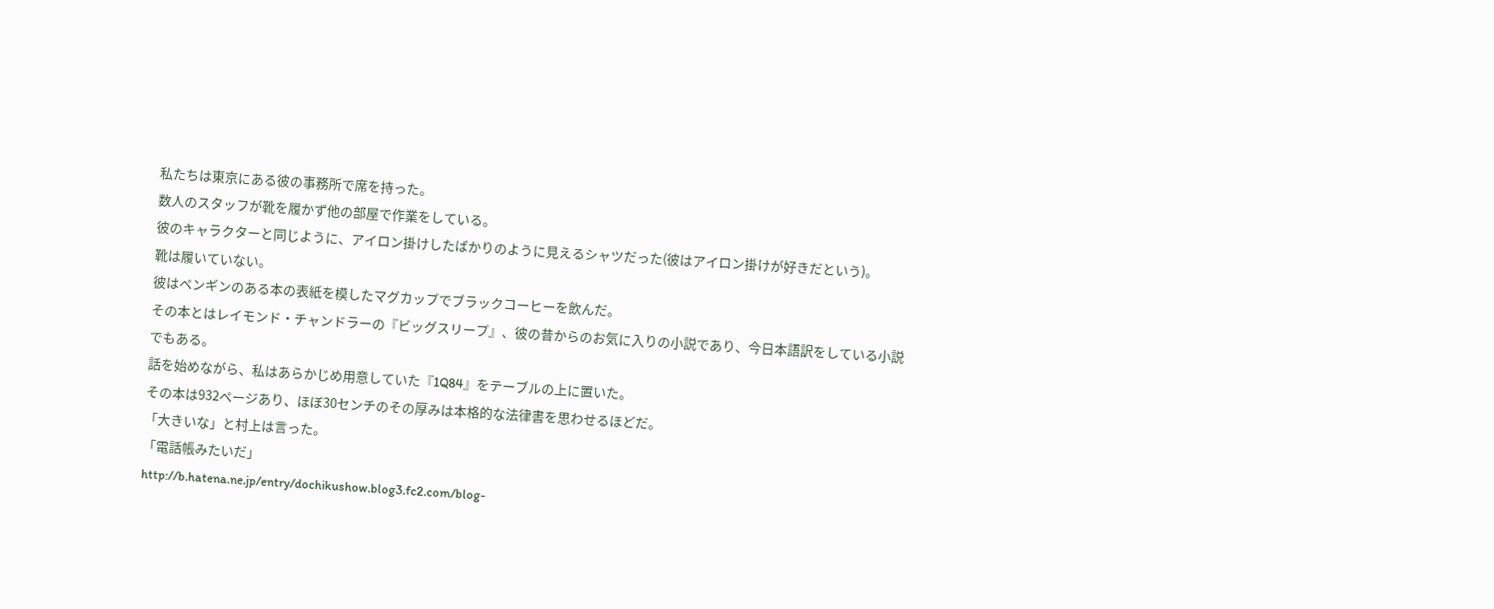私たちは東京にある彼の事務所で席を持った。
数人のスタッフが靴を履かず他の部屋で作業をしている。
彼のキャラクターと同じように、アイロン掛けしたばかりのように見えるシャツだった(彼はアイロン掛けが好きだという)。
靴は履いていない。
彼はペンギンのある本の表紙を模したマグカップでブラックコーヒーを飲んだ。
その本とはレイモンド・チャンドラーの『ビッグスリープ』、彼の昔からのお気に入りの小説であり、今日本語訳をしている小説でもある。
話を始めながら、私はあらかじめ用意していた『1Q84』をテーブルの上に置いた。
その本は932ページあり、ほぼ30センチのその厚みは本格的な法律書を思わせるほどだ。
「大きいな」と村上は言った。
「電話帳みたいだ」
http://b.hatena.ne.jp/entry/dochikushow.blog3.fc2.com/blog-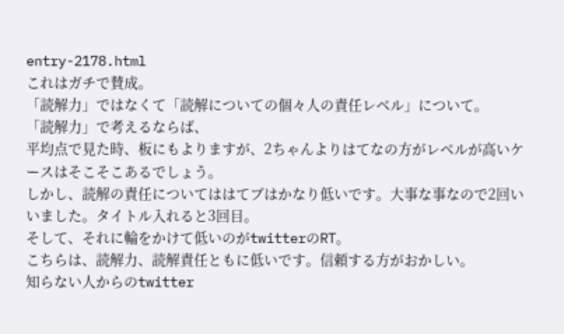entry-2178.html
これはガチで賛成。
「読解力」ではなくて「読解についての個々人の責任レベル」について。
「読解力」で考えるならば、
平均点で見た時、板にもよりますが、2ちゃんよりはてなの方がレベルが高いケースはそこそこあるでしょう。
しかし、読解の責任についてははてブはかなり低いです。大事な事なので2回いいました。タイトル入れると3回目。
そして、それに輪をかけて低いのがtwitterのRT。
こちらは、読解力、読解責任ともに低いです。信頼する方がおかしい。
知らない人からのtwitter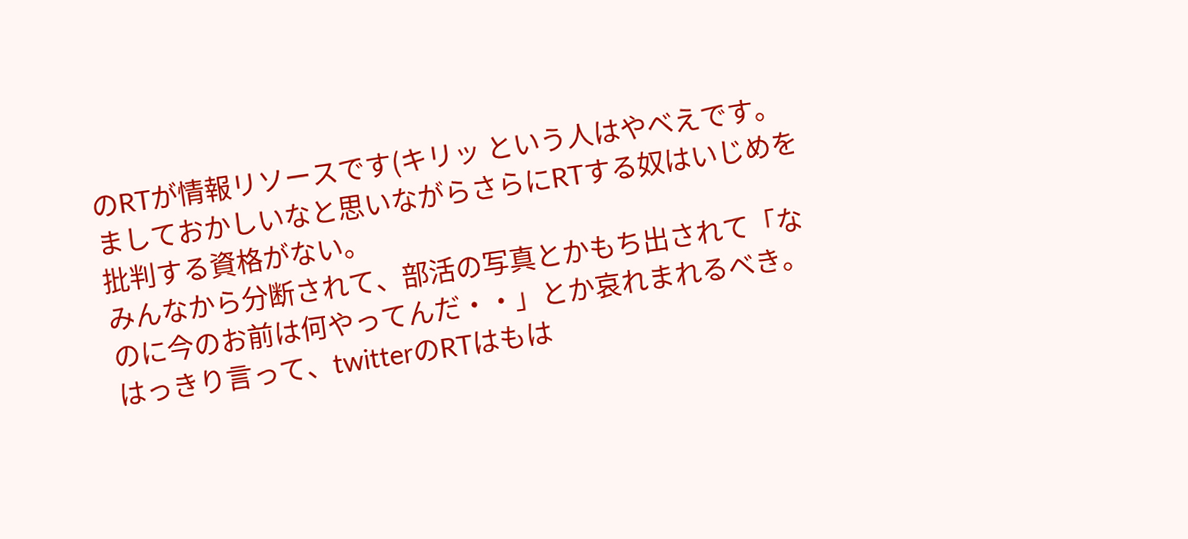のRTが情報リソースです(キリッ という人はやべえです。
ましておかしいなと思いながらさらにRTする奴はいじめを批判する資格がない。
みんなから分断されて、部活の写真とかもち出されて「なのに今のお前は何やってんだ・・」とか哀れまれるべき。
はっきり言って、twitterのRTはもは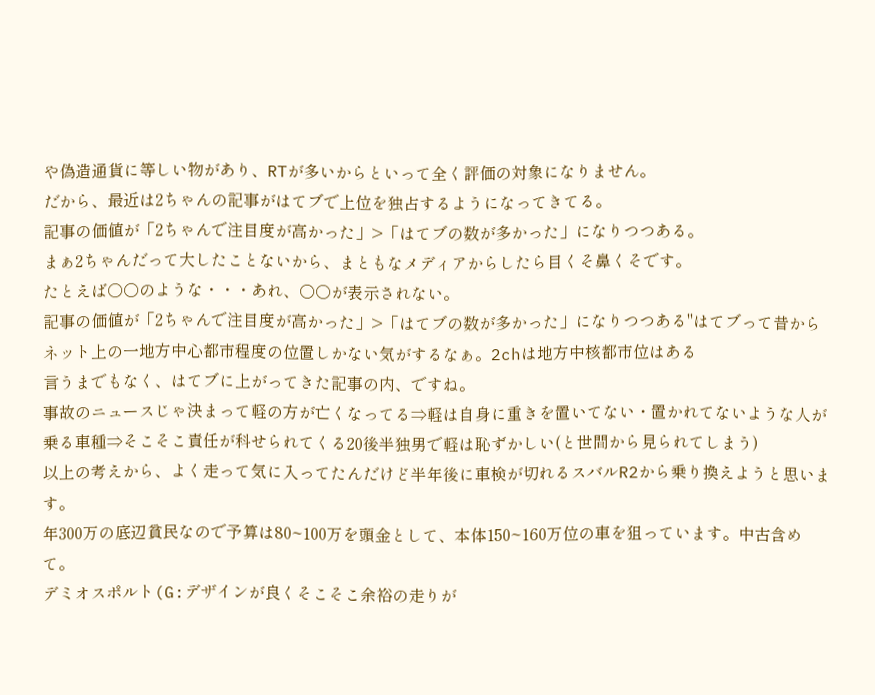や偽造通貨に等しい物があり、RTが多いからといって全く評価の対象になりません。
だから、最近は2ちゃんの記事がはてブで上位を独占するようになってきてる。
記事の価値が「2ちゃんで注目度が高かった」>「はてブの数が多かった」になりつつある。
まぁ2ちゃんだって大したことないから、まともなメディアからしたら目くそ鼻くそです。
たとえば○○のような・・・あれ、○○が表示されない。
記事の価値が「2ちゃんで注目度が高かった」>「はてブの数が多かった」になりつつある"はてブって昔からネット上の一地方中心都市程度の位置しかない気がするなぁ。2chは地方中核都市位はある
言うまでもなく、はてブに上がってきた記事の内、ですね。
事故のニュースじゃ決まって軽の方が亡くなってる⇒軽は自身に重きを置いてない・置かれてないような人が乗る車種⇒そこそこ責任が科せられてくる20後半独男で軽は恥ずかしい(と世間から見られてしまう)
以上の考えから、よく走って気に入ってたんだけど半年後に車検が切れるスバルR2から乗り換えようと思います。
年300万の底辺貧民なので予算は80~100万を頭金として、本体150~160万位の車を狙っています。中古含めて。
デミオスポルト(G:デザインが良くそこそこ余裕の走りが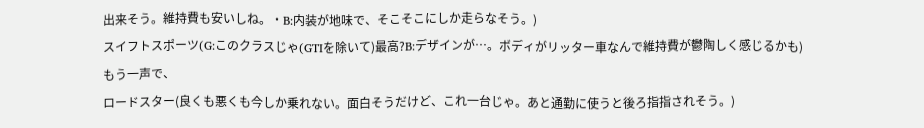出来そう。維持費も安いしね。・B:内装が地味で、そこそこにしか走らなそう。)
スイフトスポーツ(G:このクラスじゃ(GTIを除いて)最高?B:デザインが…。ボディがリッター車なんで維持費が鬱陶しく感じるかも)
もう一声で、
ロードスター(良くも悪くも今しか乗れない。面白そうだけど、これ一台じゃ。あと通勤に使うと後ろ指指されそう。)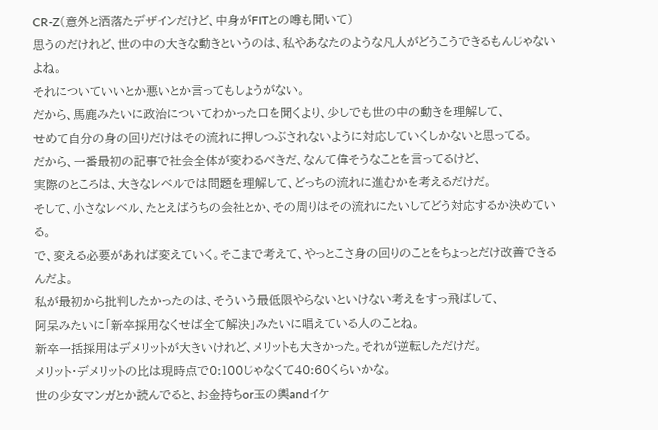CR-Z(意外と洒落たデザインだけど、中身がFITとの噂も聞いて)
思うのだけれど、世の中の大きな動きというのは、私やあなたのような凡人がどうこうできるもんじゃないよね。
それについていいとか悪いとか言ってもしょうがない。
だから、馬鹿みたいに政治についてわかった口を聞くより、少しでも世の中の動きを理解して、
せめて自分の身の回りだけはその流れに押しつぶされないように対応していくしかないと思ってる。
だから、一番最初の記事で社会全体が変わるべきだ、なんて偉そうなことを言ってるけど、
実際のところは、大きなレベルでは問題を理解して、どっちの流れに進むかを考えるだけだ。
そして、小さなレベル、たとえばうちの会社とか、その周りはその流れにたいしてどう対応するか決めている。
で、変える必要があれば変えていく。そこまで考えて、やっとこさ身の回りのことをちょっとだけ改善できるんだよ。
私が最初から批判したかったのは、そういう最低限やらないといけない考えをすっ飛ばして、
阿呆みたいに「新卒採用なくせば全て解決」みたいに唱えている人のことね。
新卒一括採用はデメリットが大きいけれど、メリットも大きかった。それが逆転しただけだ。
メリット・デメリットの比は現時点で0:100じゃなくて40:60くらいかな。
世の少女マンガとか読んでると、お金持ちor玉の輿andイケ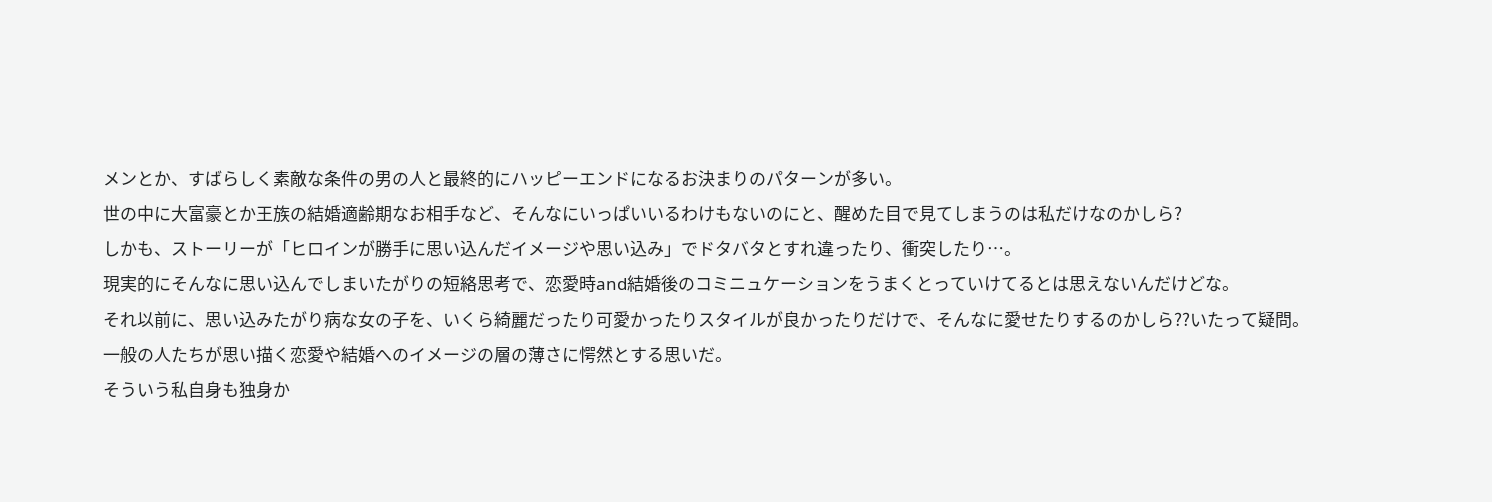メンとか、すばらしく素敵な条件の男の人と最終的にハッピーエンドになるお決まりのパターンが多い。
世の中に大富豪とか王族の結婚適齢期なお相手など、そんなにいっぱいいるわけもないのにと、醒めた目で見てしまうのは私だけなのかしら?
しかも、ストーリーが「ヒロインが勝手に思い込んだイメージや思い込み」でドタバタとすれ違ったり、衝突したり…。
現実的にそんなに思い込んでしまいたがりの短絡思考で、恋愛時and結婚後のコミニュケーションをうまくとっていけてるとは思えないんだけどな。
それ以前に、思い込みたがり病な女の子を、いくら綺麗だったり可愛かったりスタイルが良かったりだけで、そんなに愛せたりするのかしら??いたって疑問。
一般の人たちが思い描く恋愛や結婚へのイメージの層の薄さに愕然とする思いだ。
そういう私自身も独身か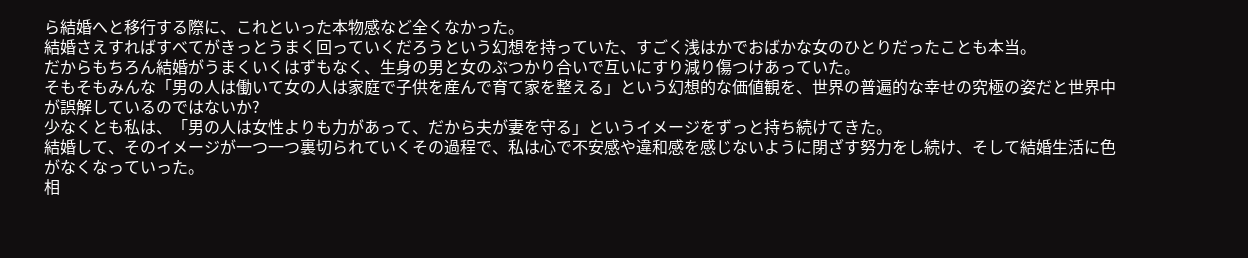ら結婚へと移行する際に、これといった本物感など全くなかった。
結婚さえすればすべてがきっとうまく回っていくだろうという幻想を持っていた、すごく浅はかでおばかな女のひとりだったことも本当。
だからもちろん結婚がうまくいくはずもなく、生身の男と女のぶつかり合いで互いにすり減り傷つけあっていた。
そもそもみんな「男の人は働いて女の人は家庭で子供を産んで育て家を整える」という幻想的な価値観を、世界の普遍的な幸せの究極の姿だと世界中が誤解しているのではないか?
少なくとも私は、「男の人は女性よりも力があって、だから夫が妻を守る」というイメージをずっと持ち続けてきた。
結婚して、そのイメージが一つ一つ裏切られていくその過程で、私は心で不安感や違和感を感じないように閉ざす努力をし続け、そして結婚生活に色がなくなっていった。
相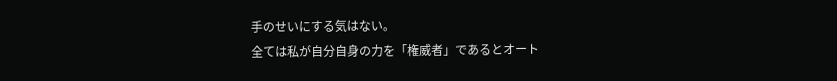手のせいにする気はない。
全ては私が自分自身の力を「権威者」であるとオート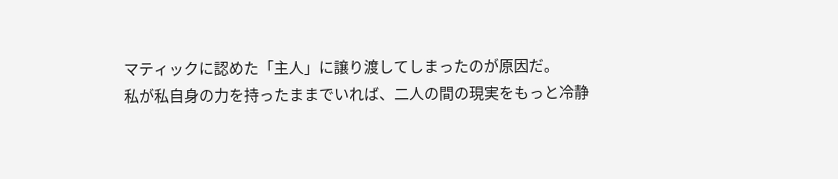マティックに認めた「主人」に譲り渡してしまったのが原因だ。
私が私自身の力を持ったままでいれば、二人の間の現実をもっと冷静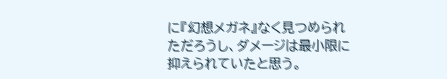に『幻想メガネ』なく見つめられただろうし、ダメージは最小限に抑えられていたと思う。